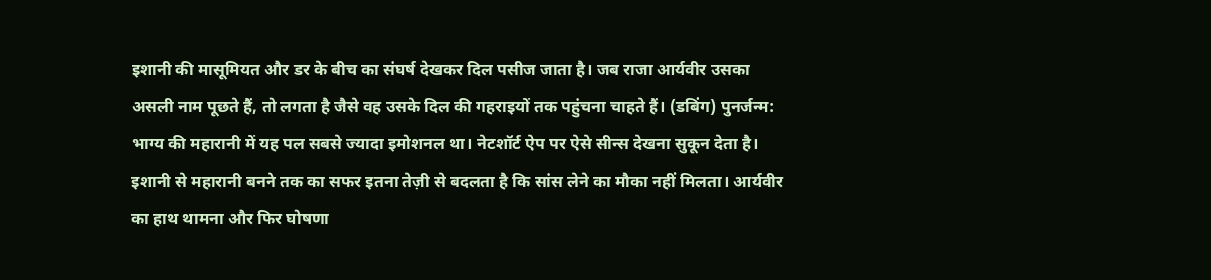इशानी की मासूमियत और डर के बीच का संघर्ष देखकर दिल पसीज जाता है। जब राजा आर्यवीर उसका असली नाम पूछते हैं, तो लगता है जैसे वह उसके दिल की गहराइयों तक पहुंचना चाहते हैं। (डबिंग) पुनर्जन्म: भाग्य की महारानी में यह पल सबसे ज्यादा इमोशनल था। नेटशॉर्ट ऐप पर ऐसे सीन्स देखना सुकून देता है।
इशानी से महारानी बनने तक का सफर इतना तेज़ी से बदलता है कि सांस लेने का मौका नहीं मिलता। आर्यवीर का हाथ थामना और फिर घोषणा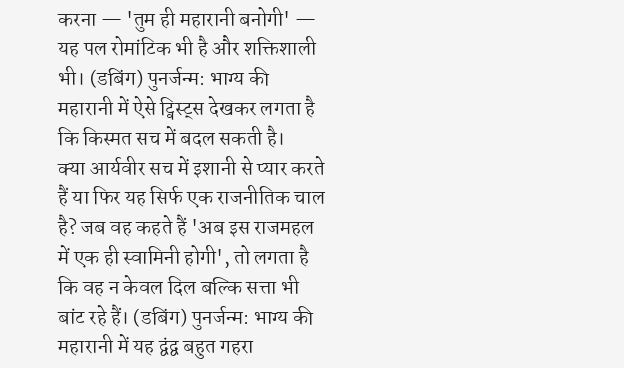करना — 'तुम ही महारानी बनोगी' — यह पल रोमांटिक भी है और शक्तिशाली भी। (डबिंग) पुनर्जन्म: भाग्य की महारानी में ऐसे ट्विस्ट्स देखकर लगता है कि किस्मत सच में बदल सकती है।
क्या आर्यवीर सच में इशानी से प्यार करते हैं या फिर यह सिर्फ एक राजनीतिक चाल है? जब वह कहते हैं 'अब इस राजमहल में एक ही स्वामिनी होगी', तो लगता है कि वह न केवल दिल बल्कि सत्ता भी बांट रहे हैं। (डबिंग) पुनर्जन्म: भाग्य की महारानी में यह द्वंद्व बहुत गहरा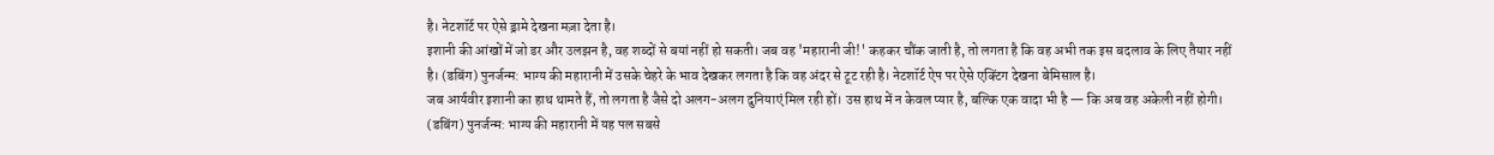है। नेटशॉर्ट पर ऐसे ड्रामे देखना मज़ा देता है।
इशानी की आंखों में जो डर और उलझन है, वह शब्दों से बयां नहीं हो सकती। जब वह 'महारानी जी!' कहकर चौंक जाती है, तो लगता है कि वह अभी तक इस बदलाव के लिए तैयार नहीं है। (डबिंग) पुनर्जन्म: भाग्य की महारानी में उसके चेहरे के भाव देखकर लगता है कि वह अंदर से टूट रही है। नेटशॉर्ट ऐप पर ऐसे एक्टिंग देखना बेमिसाल है।
जब आर्यवीर इशानी का हाथ थामते हैं, तो लगता है जैसे दो अलग-अलग दुनियाएं मिल रही हों। उस हाथ में न केवल प्यार है, बल्कि एक वादा भी है — कि अब वह अकेली नहीं होगी। (डबिंग) पुनर्जन्म: भाग्य की महारानी में यह पल सबसे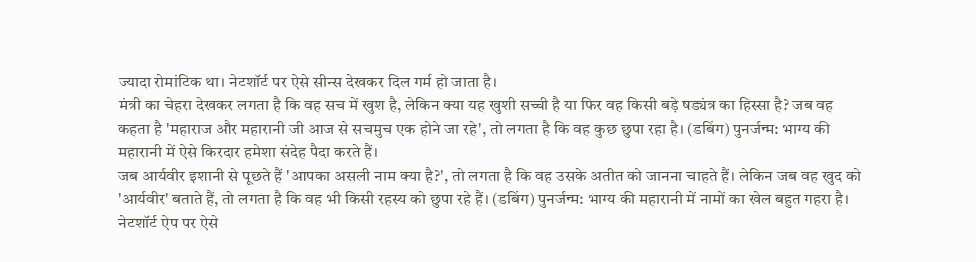ज्यादा रोमांटिक था। नेटशॉर्ट पर ऐसे सीन्स देखकर दिल गर्म हो जाता है।
मंत्री का चेहरा देखकर लगता है कि वह सच में खुश है, लेकिन क्या यह खुशी सच्ची है या फिर वह किसी बड़े षड्यंत्र का हिस्सा है? जब वह कहता है 'महाराज और महारानी जी आज से सचमुच एक होने जा रहे', तो लगता है कि वह कुछ छुपा रहा है। (डबिंग) पुनर्जन्म: भाग्य की महारानी में ऐसे किरदार हमेशा संदेह पैदा करते हैं।
जब आर्यवीर इशानी से पूछते हैं 'आपका असली नाम क्या है?', तो लगता है कि वह उसके अतीत को जानना चाहते हैं। लेकिन जब वह खुद को 'आर्यवीर' बताते हैं, तो लगता है कि वह भी किसी रहस्य को छुपा रहे हैं। (डबिंग) पुनर्जन्म: भाग्य की महारानी में नामों का खेल बहुत गहरा है। नेटशॉर्ट ऐप पर ऐसे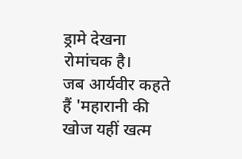ड्रामे देखना रोमांचक है।
जब आर्यवीर कहते हैं 'महारानी की खोज यहीं खत्म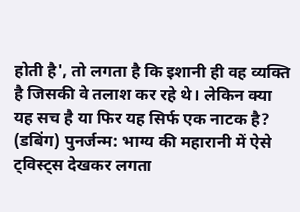होती है', तो लगता है कि इशानी ही वह व्यक्ति है जिसकी वे तलाश कर रहे थे। लेकिन क्या यह सच है या फिर यह सिर्फ एक नाटक है? (डबिंग) पुनर्जन्म: भाग्य की महारानी में ऐसे ट्विस्ट्स देखकर लगता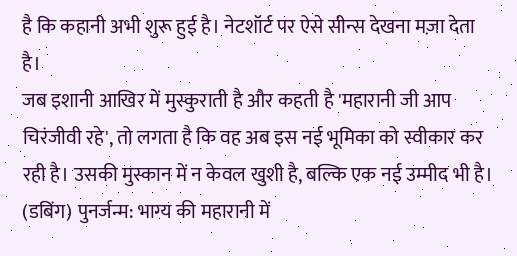है कि कहानी अभी शुरू हुई है। नेटशॉर्ट पर ऐसे सीन्स देखना मज़ा देता है।
जब इशानी आखिर में मुस्कुराती है और कहती है 'महारानी जी आप चिरंजीवी रहे', तो लगता है कि वह अब इस नई भूमिका को स्वीकार कर रही है। उसकी मुस्कान में न केवल खुशी है, बल्कि एक नई उम्मीद भी है। (डबिंग) पुनर्जन्म: भाग्य की महारानी में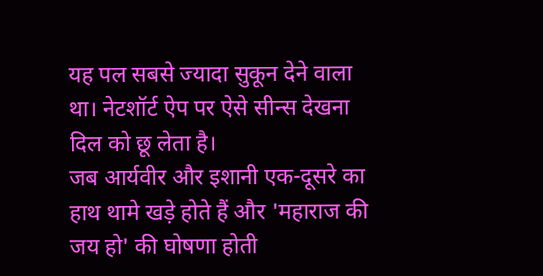यह पल सबसे ज्यादा सुकून देने वाला था। नेटशॉर्ट ऐप पर ऐसे सीन्स देखना दिल को छू लेता है।
जब आर्यवीर और इशानी एक-दूसरे का हाथ थामे खड़े होते हैं और 'महाराज की जय हो' की घोषणा होती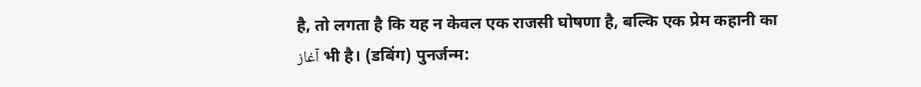है, तो लगता है कि यह न केवल एक राजसी घोषणा है, बल्कि एक प्रेम कहानी का آغاز भी है। (डबिंग) पुनर्जन्म: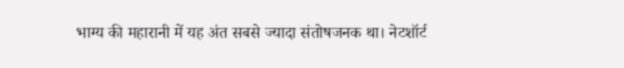भाग्य की महारानी में यह अंत सबसे ज्यादा संतोषजनक था। नेटशॉर्ट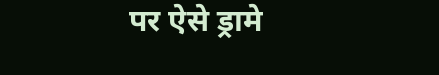पर ऐसे ड्रामे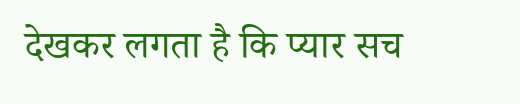देखकर लगता है कि प्यार सच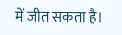में जीत सकता है।